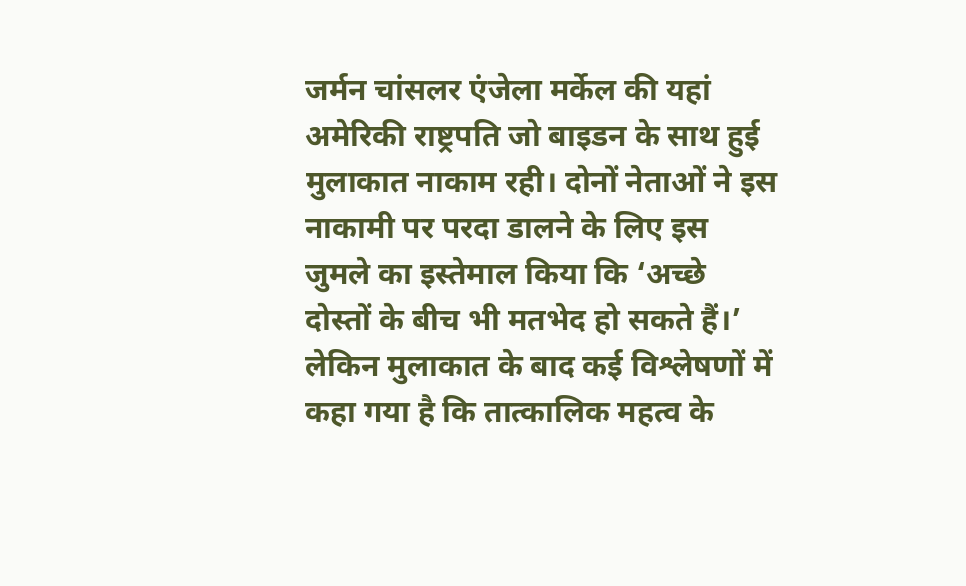जर्मन चांसलर एंजेला मर्केल की यहां अमेरिकी राष्ट्रपति जो बाइडन के साथ हुई मुलाकात नाकाम रही। दोनों नेताओं ने इस नाकामी पर परदा डालने के लिए इस जुमले का इस्तेमाल किया कि ‘अच्छे दोस्तों के बीच भी मतभेद हो सकते हैं।’ लेकिन मुलाकात के बाद कई विश्लेषणों में कहा गया है कि तात्कालिक महत्व के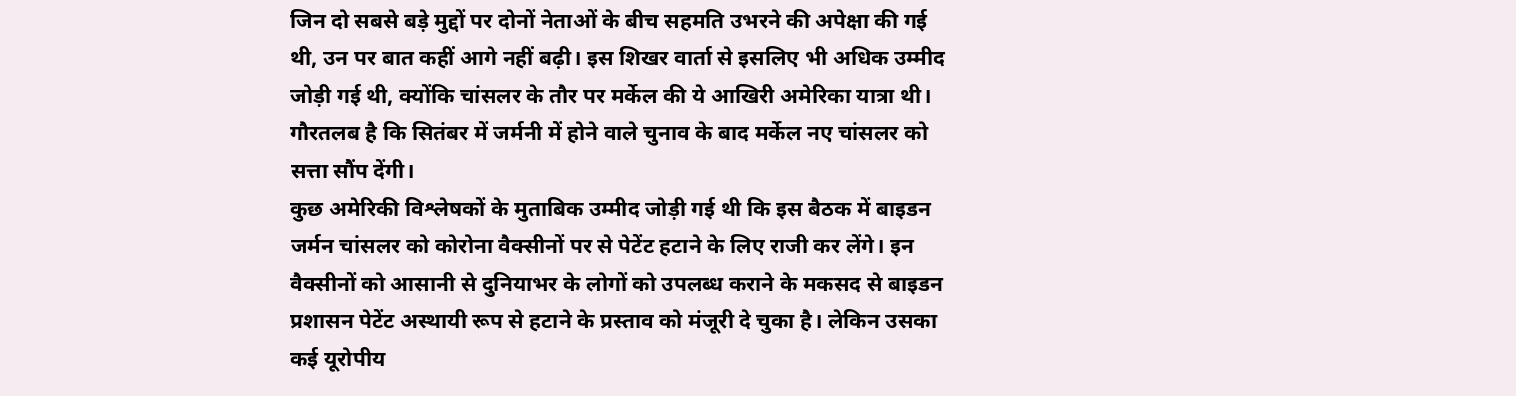जिन दो सबसे बड़े मुद्दों पर दोनों नेताओं के बीच सहमति उभरने की अपेक्षा की गई थी, उन पर बात कहीं आगे नहीं बढ़ी। इस शिखर वार्ता से इसलिए भी अधिक उम्मीद जोड़ी गई थी, क्योंकि चांसलर के तौर पर मर्केल की ये आखिरी अमेरिका यात्रा थी। गौरतलब है कि सितंबर में जर्मनी में होने वाले चुनाव के बाद मर्केल नए चांसलर को सत्ता सौंप देंगी।
कुछ अमेरिकी विश्लेषकों के मुताबिक उम्मीद जोड़ी गई थी कि इस बैठक में बाइडन जर्मन चांसलर को कोरोना वैक्सीनों पर से पेटेंट हटाने के लिए राजी कर लेंगे। इन वैक्सीनों को आसानी से दुनियाभर के लोगों को उपलब्ध कराने के मकसद से बाइडन प्रशासन पेटेंट अस्थायी रूप से हटाने के प्रस्ताव को मंजूरी दे चुका है। लेकिन उसका कई यूरोपीय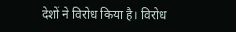देशों ने विरोध किया है। विरोध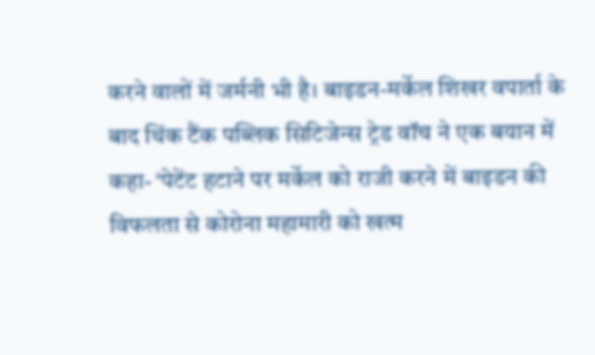करने वालों में जर्मनी भी है। बाइडन-मर्केल शिखर वपार्ता के बाद थिंक टैंक पब्लिक सिटिजेन्स ट्रेड वॉच ने एक बयान में कहा- ‘पेटेंट हटाने पर मर्केल को राजी करने में बाइडन की विफलता से कोरोना महामारी को खत्म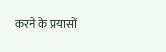करने के प्रयासों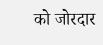को जोरदार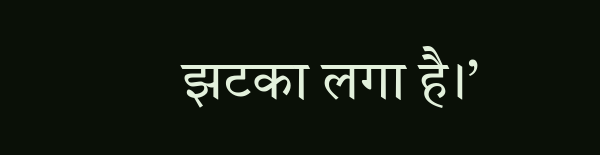झटका लगा है।’